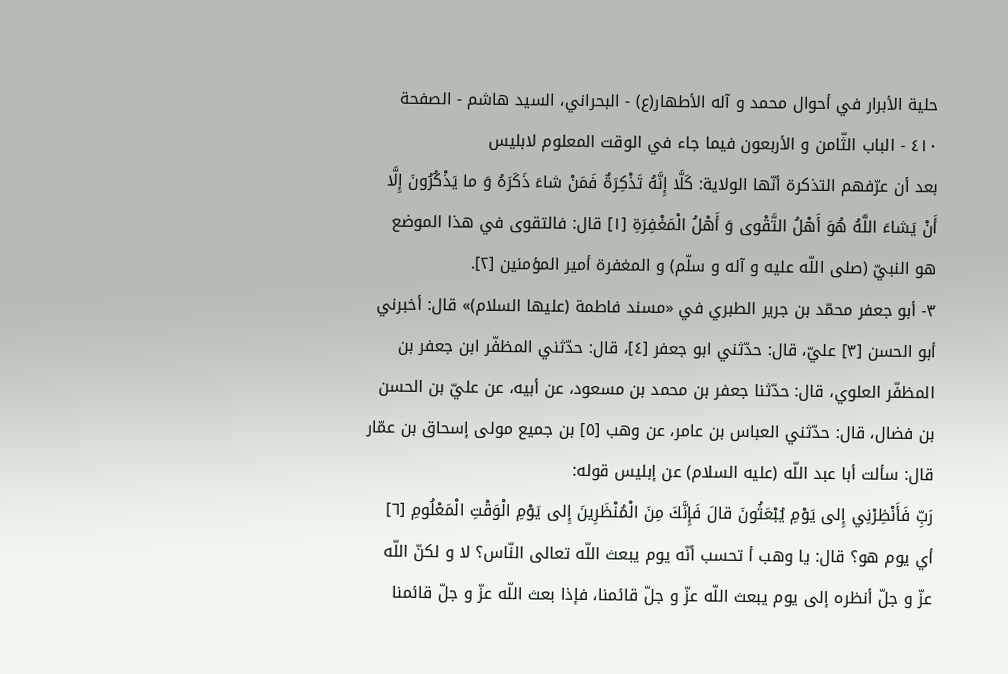حلية الأبرار في أحوال محمد و آله الأطهار(ع) - البحراني، السيد هاشم - الصفحة ٤١٠ - الباب الثّامن و الأربعون فيما جاء في الوقت المعلوم لابليس
بعد أن عرّفهم التذكرة أنّها الولاية: كَلَّا إِنَّهُ تَذْكِرَةٌ فَمَنْ شاءَ ذَكَرَهُ وَ ما يَذْكُرُونَ إِلَّا أَنْ يَشاءَ اللَّهُ هُوَ أَهْلُ التَّقْوى وَ أَهْلُ الْمَغْفِرَةِ [١] قال: فالتقوى في هذا الموضع هو النبيّ (صلى اللّه عليه و آله و سلّم) و المغفرة أمير المؤمنين [٢].
٣- أبو جعفر محمّد بن جرير الطبري في «مسند فاطمة (عليها السلام)» قال: أخبرني أبو الحسن [٣] عليّ، قال: حدّثني ابو جعفر [٤]، قال: حدّثني المظفّر ابن جعفر بن المظفّر العلوي، قال: حدّثنا جعفر بن محمد بن مسعود، عن أبيه، عن عليّ بن الحسن بن فضال، قال: حدّثني العباس بن عامر، عن وهب [٥] بن جميع مولى إسحاق بن عمّار قال: سألت أبا عبد اللّه (عليه السلام) عن إبليس قوله:
رَبِّ فَأَنْظِرْنِي إِلى يَوْمِ يُبْعَثُونَ قالَ فَإِنَّكَ مِنَ الْمُنْظَرِينَ إِلى يَوْمِ الْوَقْتِ الْمَعْلُومِ [٦] أي يوم هو؟ قال: يا وهب أ تحسب أنّه يوم يبعث اللّه تعالى النّاس؟ لا و لكنّ اللّه عزّ و جلّ أنظره إلى يوم يبعث اللّه عزّ و جلّ قائمنا، فإذا بعث اللّه عزّ و جلّ قائمنا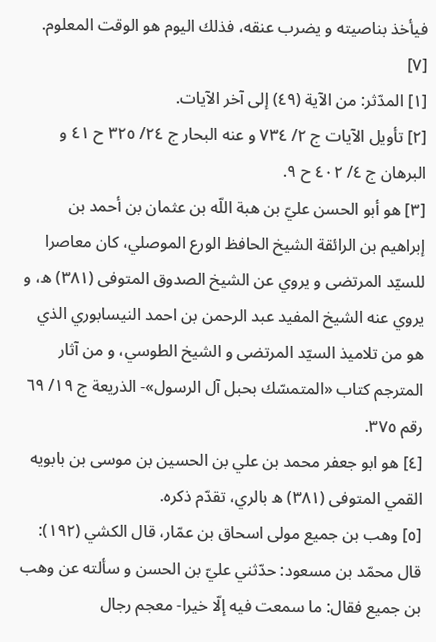فيأخذ بناصيته و يضرب عنقه، فذلك اليوم هو الوقت المعلوم. [٧]
[١] المدّثر: من الآية (٤٩) إلى آخر الآيات.
[٢] تأويل الآيات ج ٢/ ٧٣٤ و عنه البحار ج ٢٤/ ٣٢٥ ح ٤١ و البرهان ج ٤/ ٤٠٢ ح ٩.
[٣] هو أبو الحسن عليّ بن هبة اللّه بن عثمان بن أحمد بن إبراهيم بن الرائقة الشيخ الحافظ الورع الموصلي، كان معاصرا للسيّد المرتضى و يروي عن الشيخ الصدوق المتوفى (٣٨١) ه، و يروي عنه الشيخ المفيد عبد الرحمن بن احمد النيسابوري الذي هو من تلاميذ السيّد المرتضى و الشيخ الطوسي، و من آثار المترجم كتاب «المتمسّك بحبل آل الرسول»- الذريعة ج ١٩/ ٦٩ رقم ٣٧٥.
[٤] هو ابو جعفر محمد بن علي بن الحسين بن موسى بن بابويه القمي المتوفى (٣٨١) ه بالري، تقدّم ذكره.
[٥] وهب بن جميع مولى اسحاق بن عمّار، قال الكشي (١٩٢): قال محمّد بن مسعود: حدّثني عليّ بن الحسن و سألته عن وهب بن جميع فقال: ما سمعت فيه إلّا خيرا- معجم رجال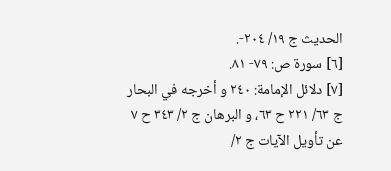الحديث ج ١٩/ ٢٠٤-.
[٦] سورة ص: ٧٩- ٨١.
[٧] دلائل الإمامة: ٢٤٠ و أخرجه في البحار ج ٦٣/ ٢٢١ ح ٦٣، و البرهان ج ٢/ ٣٤٣ ح ٧ عن تأويل الآيات ج ٢/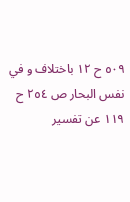٥٠٩ ح ١٢ باختلاف و في نفس البحار ص ٢٥٤ ح ١١٩ عن تفسير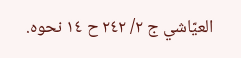العيّاشي ج ٢/ ٢٤٢ ح ١٤ نحوه.